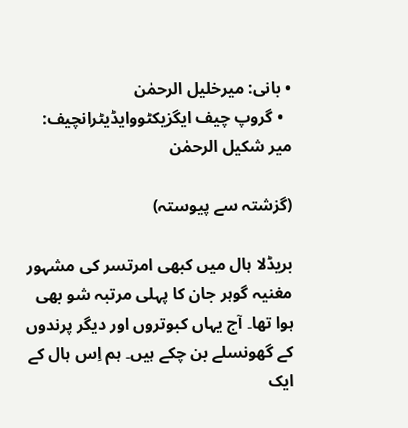• بانی: میرخلیل الرحمٰن
  • گروپ چیف ایگزیکٹووایڈیٹرانچیف: میر شکیل الرحمٰن

(گزشتہ سے پیوستہ)

بریڈلا ہال میں کبھی امرتسر کی مشہور مغنیہ گوہر جان کا پہلی مرتبہ شو بھی ہوا تھا۔ آج یہاں کبوتروں اور دیگر پرندوں کے گھونسلے بن چکے ہیں۔ ہم اِس ہال کے ایک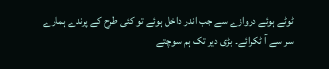ٹوٹے ہوئے دروازے سے جب اندر داخل ہوئے تو کئی طرح کے پرندے ہمارے سر سے آ ٹکرائے۔ بڑی دیر تک ہم سوچتے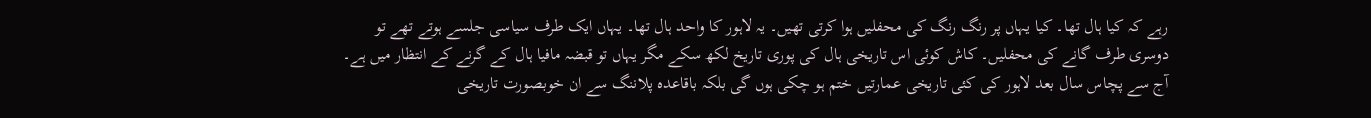رہے کہ کیا ہال تھا۔ کیا یہاں پر رنگ رنگ کی محفلیں ہوا کرتی تھیں۔ یہ لاہور کا واحد ہال تھا۔ یہاں ایک طرف سیاسی جلسے ہوتے تھے تو دوسری طرف گانے کی محفلیں۔ کاش کوئی اس تاریخی ہال کی پوری تاریخ لکھ سکے مگر یہاں تو قبضہ مافیا ہال کے گرنے کے انتظار میں ہے۔ آج سے پچاس سال بعد لاہور کی کئی تاریخی عمارتیں ختم ہو چکی ہوں گی بلکہ باقاعدہ پلاننگ سے ان خوبصورت تاریخی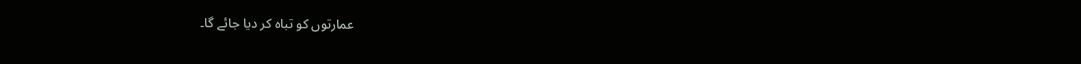عمارتوں کو تباہ کر دیا جائے گا۔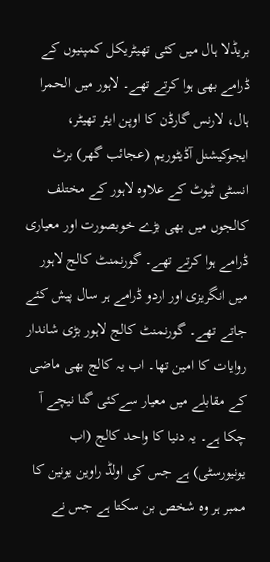بریڈلا ہال میں کئی تھیٹریکل کمپنیوں کے ڈرامے بھی ہوا کرتے تھے۔ لاہور میں الحمرا ہال، لارنس گارڈن کا اوپن ایئر تھیٹر، ایجوکیشنل آڈیٹوریم (عجائب گھر) برٹ انسٹی ٹیوٹ کے علاوہ لاہور کے مختلف کالجوں میں بھی بڑے خوبصورت اور معیاری ڈرامے ہوا کرتے تھے۔ گورنمنٹ کالج لاہور میں انگریزی اور اردو ڈرامے ہر سال پیش کئے جاتے تھے۔ گورنمنٹ کالج لاہور بڑی شاندار روایات کا امین تھا۔ اب یہ کالج بھی ماضی کے مقابلے میں معیار سےکئی گنا نیچے آ چکا ہے۔ یہ دنیا کا واحد کالج (اب یونیورسٹی) ہے جس کی اولڈ راوین یونین کا ممبر ہر وہ شخص بن سکتا ہے جس نے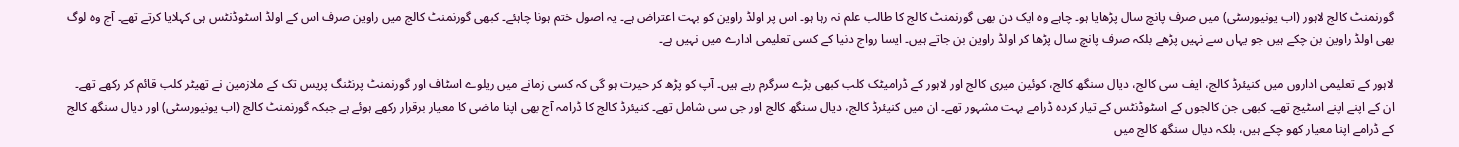گورنمنٹ کالج لاہور (اب یونیورسٹی) میں صرف پانچ سال پڑھایا ہو۔ چاہے وہ ایک دن بھی گورنمنٹ کالج کا طالب علم نہ رہا ہو۔ اس پر اولڈ راوین کو بہت اعتراض ہے۔ یہ اصول ختم ہونا چاہئے۔ کبھی گورنمنٹ کالج میں راوین صرف اس کے اولڈ اسٹوڈنٹس ہی کہلایا کرتے تھے۔ آج وہ لوگ بھی اولڈ راوین بن چکے ہیں جو یہاں سے نہیں پڑھے بلکہ صرف پانچ سال پڑھا کر اولڈ راوین بن جاتے ہیں۔ ایسا رواج دنیا کے کسی تعلیمی ادارے میں نہیں ہے۔

لاہور کے تعلیمی اداروں میں کنیئرڈ کالج، ایف سی کالج، دیال سنگھ کالج، کوئین میری کالج اور لاہور کے ڈرامیٹک کلب کبھی بڑے سرگرم رہے ہیں۔ آپ کو پڑھ کر حیرت ہو گی کہ کسی زمانے میں ریلوے اسٹاف اور گورنمنٹ پرنٹنگ پریس تک کے ملازمین نے تھیٹر کلب قائم کر رکھے تھے۔ ان کے اپنے اپنے اسٹیج تھے۔ کبھی جن کالجوں کے اسٹوڈنٹس کے تیار کردہ ڈرامے بہت مشہور تھے۔ ان میں کنیئرڈ کالج، دیال سنگھ کالج اور جی سی شامل تھے۔ کنیئرڈ کالج کا ڈرامہ آج بھی اپنا ماضی کا معیار برقرار رکھے ہوئے ہے جبکہ گورنمنٹ کالج (اب یونیورسٹی) اور دیال سنگھ کالج کے ڈرامے اپنا معیار کھو چکے ہیں، بلکہ دیال سنگھ کالج میں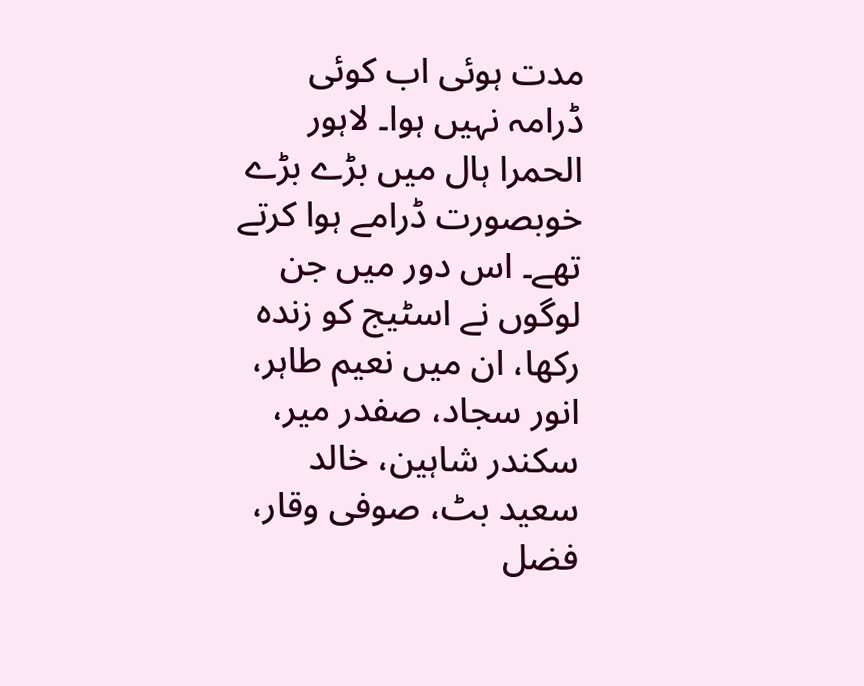مدت ہوئی اب کوئی ڈرامہ نہیں ہوا۔ لاہور الحمرا ہال میں بڑے بڑے خوبصورت ڈرامے ہوا کرتے تھے۔ اس دور میں جن لوگوں نے اسٹیج کو زندہ رکھا، ان میں نعیم طاہر، انور سجاد، صفدر میر، سکندر شاہین، خالد سعید بٹ، صوفی وقار، فضل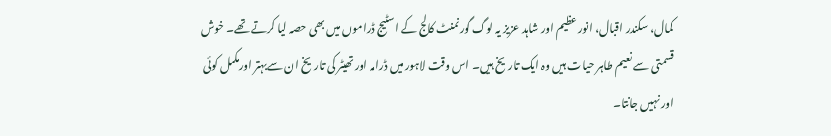کمال، سکندر اقبال، انور عظیم اور شاہد عزیز یہ لوگ گورنمنٹ کالج کے اسٹیج ڈراموں میں بھی حصہ لیا کرتے تھے۔ خوش قسمتی سے نعیم طاہر حیات ہیں وہ ایک تاریخ ہیں۔ اس وقت لاہور میں ڈرامہ اور تھیٹر کی تاریخ ان سےبہتر اورمکمل کوئی اور نہیں جانتا۔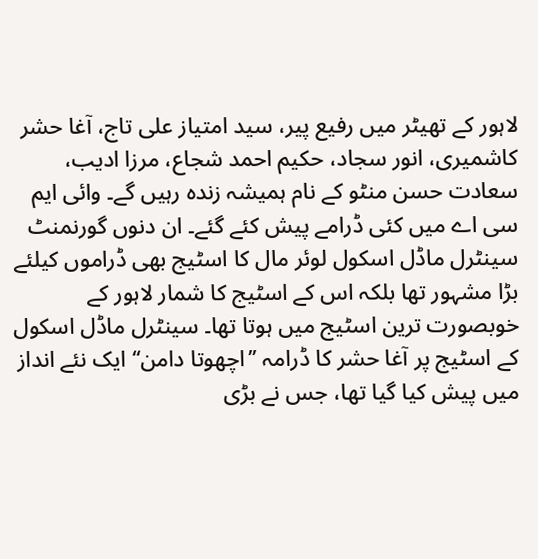لاہور کے تھیٹر میں رفیع پیر، سید امتیاز علی تاج، آغا حشر کاشمیری، انور سجاد، حکیم احمد شجاع، مرزا ادیب، سعادت حسن منٹو کے نام ہمیشہ زندہ رہیں گے۔ وائی ایم سی اے میں کئی ڈرامے پیش کئے گئے۔ ان دنوں گورنمنٹ سینٹرل ماڈل اسکول لوئر مال کا اسٹیج بھی ڈراموں کیلئے بڑا مشہور تھا بلکہ اس کے اسٹیج کا شمار لاہور کے خوبصورت ترین اسٹیج میں ہوتا تھا۔ سینٹرل ماڈل اسکول کے اسٹیج پر آغا حشر کا ڈرامہ ’’اچھوتا دامن‘‘ ایک نئے انداز میں پیش کیا گیا تھا، جس نے بڑی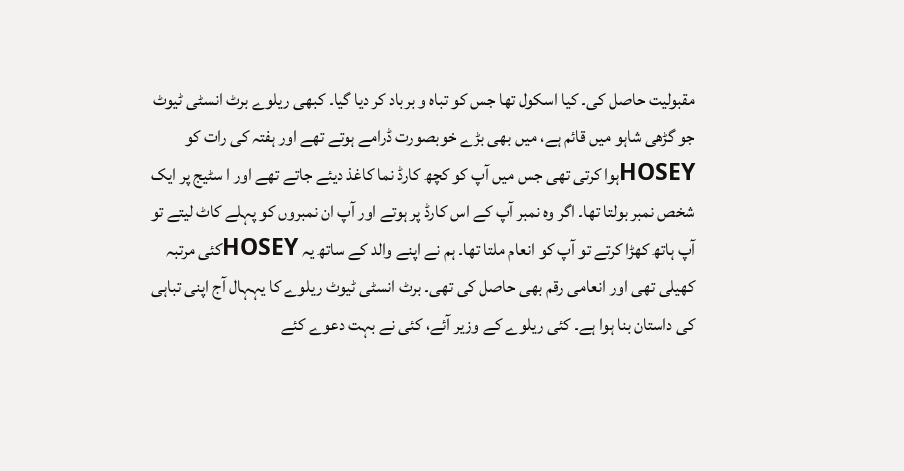مقبولیت حاصل کی۔ کیا اسکول تھا جس کو تباہ و برباد کر دیا گیا۔ کبھی ریلوے برٹ انسٹی ٹیوٹ جو گڑھی شاہو میں قائم ہے، میں بھی بڑے خوبصورت ڈرامے ہوتے تھے اور ہفتہ کی رات کو HOSEYہوا کرتی تھی جس میں آپ کو کچھ کارڈ نما کاغذ دیئے جاتے تھے اور ا سٹیج پر ایک شخص نمبر بولتا تھا۔ اگر وہ نمبر آپ کے اس کارڈ پر ہوتے اور آپ ان نمبروں کو پہلے کاٹ لیتے تو آپ ہاتھ کھڑا کرتے تو آپ کو انعام ملتا تھا۔ ہم نے اپنے والد کے ساتھ یہ HOSEYکئی مرتبہ کھیلی تھی اور انعامی رقم بھی حاصل کی تھی۔ برٹ انسٹی ٹیوٹ ریلوے کا یہہال آج اپنی تباہی کی داستان بنا ہوا ہے۔ کئی ریلوے کے وزیر آئے، کئی نے بہت دعوے کئے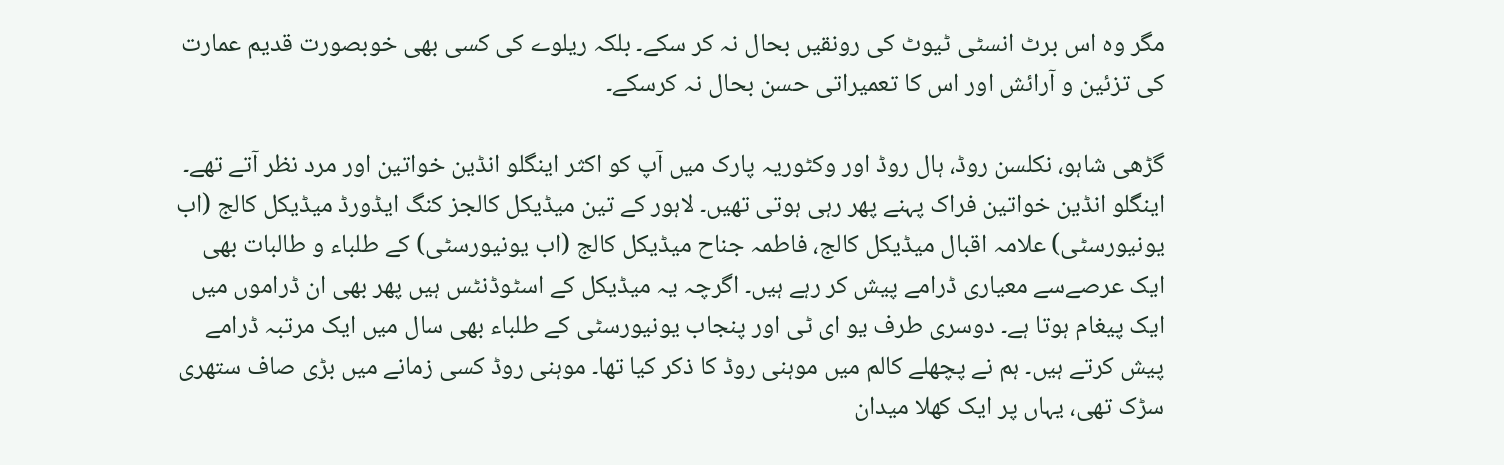مگر وہ اس برٹ انسٹی ٹیوٹ کی رونقیں بحال نہ کر سکے۔ بلکہ ریلوے کی کسی بھی خوبصورت قدیم عمارت کی تزئین و آرائش اور اس کا تعمیراتی حسن بحال نہ کرسکے۔

گڑھی شاہو، نکلسن روڈ، ہال روڈ اور وکٹوریہ پارک میں آپ کو اکثر اینگلو انڈین خواتین اور مرد نظر آتے تھے۔ اینگلو انڈین خواتین فراک پہنے پھر رہی ہوتی تھیں۔ لاہور کے تین میڈیکل کالجز کنگ ایڈورڈ میڈیکل کالج (اب یونیورسٹی) علامہ اقبال میڈیکل کالج، فاطمہ جناح میڈیکل کالج (اب یونیورسٹی) کے طلباء و طالبات بھی ایک عرصےسے معیاری ڈرامے پیش کر رہے ہیں۔ اگرچہ یہ میڈیکل کے اسٹوڈنٹس ہیں پھر بھی ان ڈراموں میں ایک پیغام ہوتا ہے۔ دوسری طرف یو ای ٹی اور پنجاب یونیورسٹی کے طلباء بھی سال میں ایک مرتبہ ڈرامے پیش کرتے ہیں۔ ہم نے پچھلے کالم میں موہنی روڈ کا ذکر کیا تھا۔ موہنی روڈ کسی زمانے میں بڑی صاف ستھری سڑک تھی، یہاں پر ایک کھلا میدان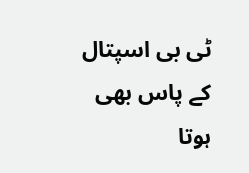ٹی بی اسپتال کے پاس بھی ہوتا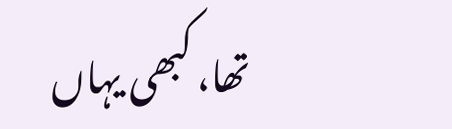تھا، کبھی یہاں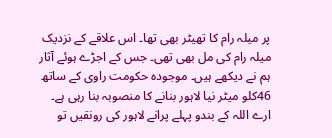پر میلہ رام کا تھیٹر بھی تھا۔ اس علاقے کے نزدیک میلہ رام کی مل بھی تھی۔ جس کے اجڑے ہوئے آثار ہم نے دیکھے ہیں۔ موجودہ حکومت راوی کے ساتھ 46کلو میٹر نیا لاہور بنانے کا منصوبہ بنا رہی ہے۔ ارے اللہ کے بندو پہلے پرانے لاہور کی رونقیں تو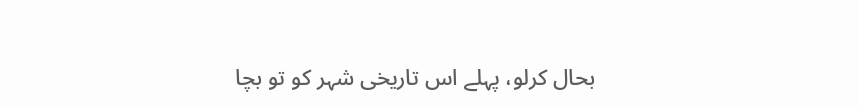بحال کرلو، پہلے اس تاریخی شہر کو تو بچا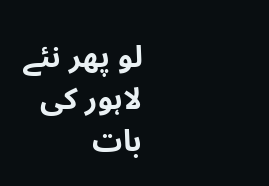لو پھر نئے لاہور کی بات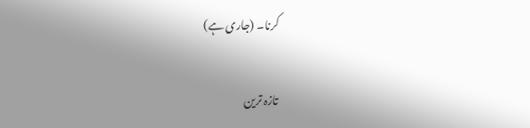کرنا۔ (جاری ہے)

تازہ ترین